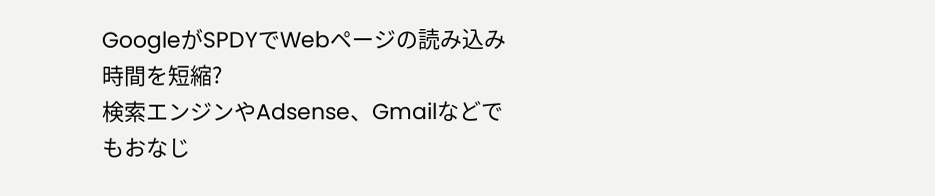GoogleがSPDYでWebページの読み込み時間を短縮?
検索エンジンやAdsense、Gmailなどでもおなじ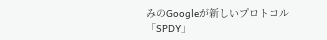みのGoogleが新しいプロトコル「SPDY」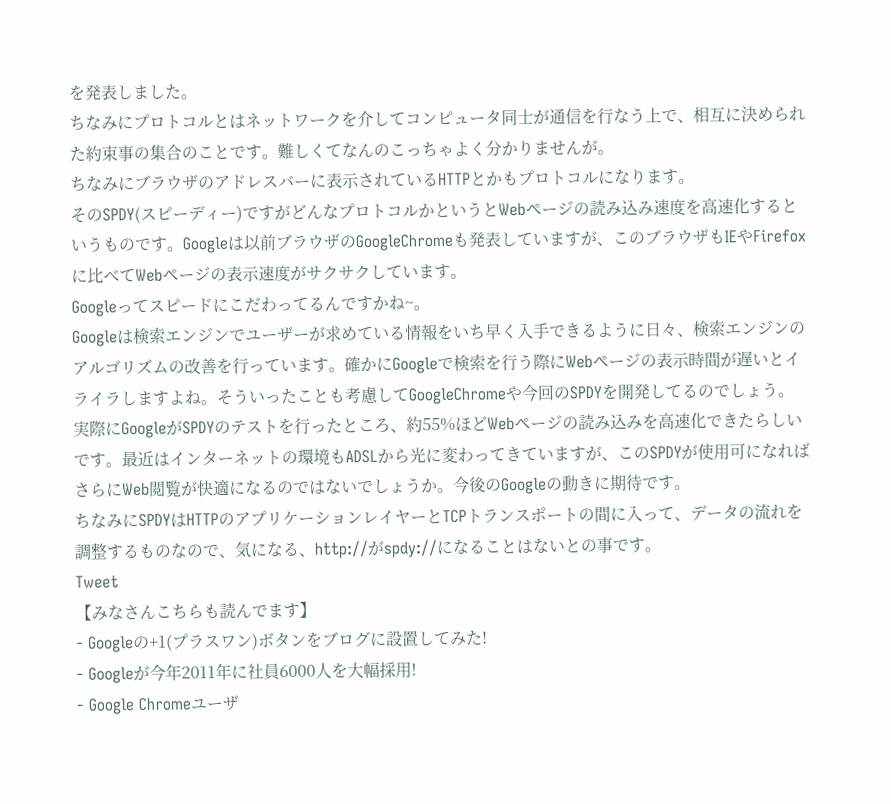を発表しました。
ちなみにプロトコルとはネットワークを介してコンピュータ同士が通信を行なう上で、相互に決められた約束事の集合のことです。難しくてなんのこっちゃよく分かりませんが。
ちなみにブラウザのアドレスバーに表示されているHTTPとかもプロトコルになります。
そのSPDY(スピーディー)ですがどんなプロトコルかというとWebページの読み込み速度を高速化するというものです。Googleは以前ブラウザのGoogleChromeも発表していますが、このブラウザもIEやFirefoxに比べてWebページの表示速度がサクサクしています。
Googleってスピードにこだわってるんですかね~。
Googleは検索エンジンでユーザーが求めている情報をいち早く入手できるように日々、検索エンジンのアルゴリズムの改善を行っています。確かにGoogleで検索を行う際にWebページの表示時間が遅いとイライラしますよね。そういったことも考慮してGoogleChromeや今回のSPDYを開発してるのでしょう。
実際にGoogleがSPDYのテストを行ったところ、約55%ほどWebページの読み込みを高速化できたらしいです。最近はインターネットの環境もADSLから光に変わってきていますが、このSPDYが使用可になればさらにWeb閲覧が快適になるのではないでしょうか。今後のGoogleの動きに期待です。
ちなみにSPDYはHTTPのアプリケーションレイヤーとTCPトランスポートの間に入って、データの流れを調整するものなので、気になる、http://がspdy://になることはないとの事です。
Tweet
【みなさんこちらも読んでます】
- Googleの+1(プラスワン)ボタンをブログに設置してみた!
- Googleが今年2011年に社員6000人を大幅採用!
- Google Chromeユーザ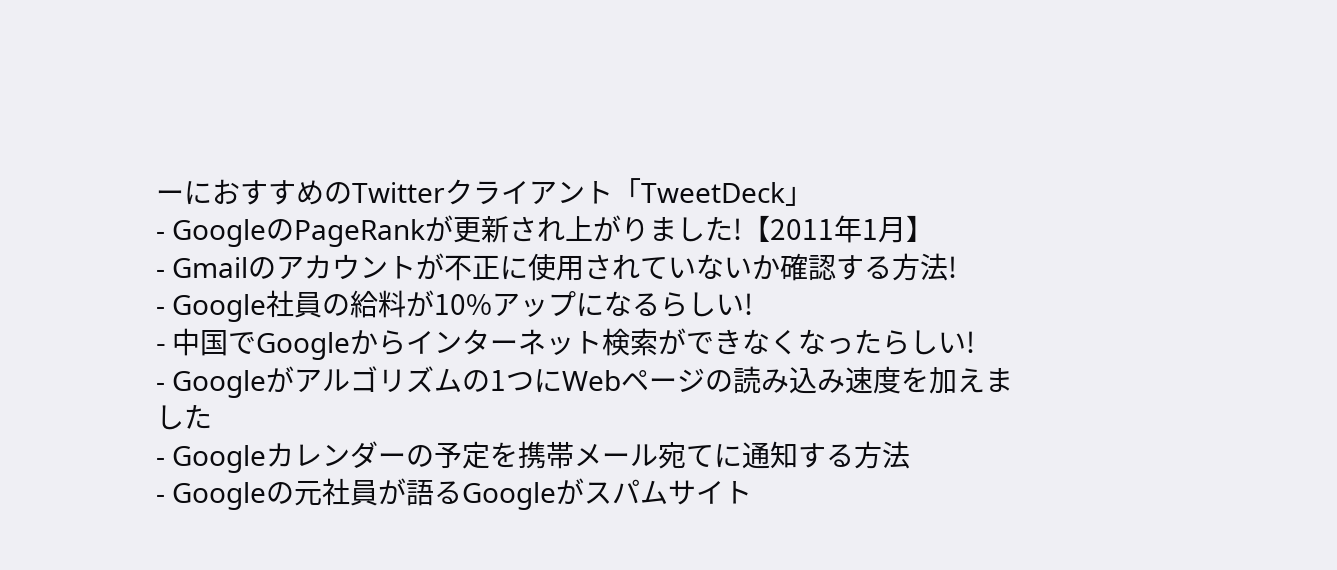ーにおすすめのTwitterクライアント「TweetDeck」
- GoogleのPageRankが更新され上がりました!【2011年1月】
- Gmailのアカウントが不正に使用されていないか確認する方法!
- Google社員の給料が10%アップになるらしい!
- 中国でGoogleからインターネット検索ができなくなったらしい!
- Googleがアルゴリズムの1つにWebページの読み込み速度を加えました
- Googleカレンダーの予定を携帯メール宛てに通知する方法
- Googleの元社員が語るGoogleがスパムサイト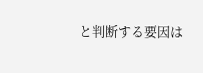と判断する要因は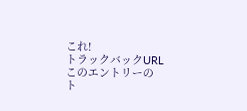これ!
トラックバックURL
このエントリーのト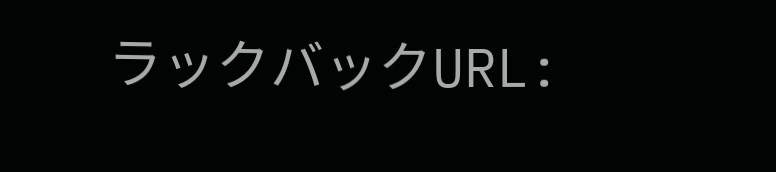ラックバックURL: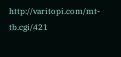http://varitopi.com/mt-tb.cgi/421